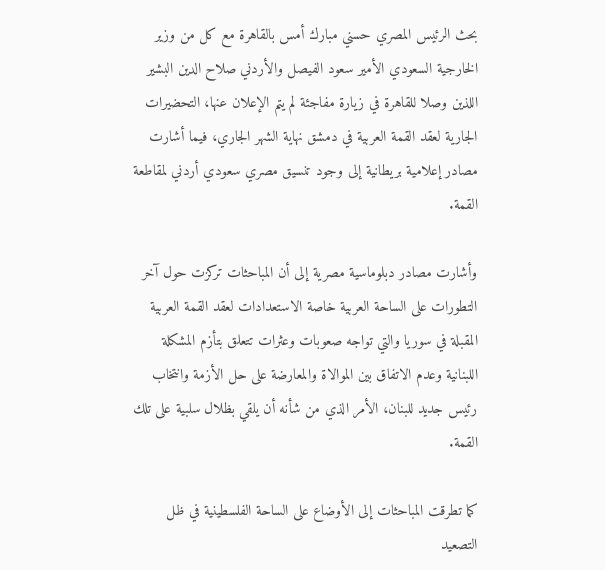بحث الرئيس المصري حسني مبارك أمس بالقاهرة مع كل من وزير الخارجية السعودي الأمير سعود الفيصل والأردني صلاح الدين البشير اللذين وصلا للقاهرة في زيارة مفاجئة لم يتم الإعلان عنها، التحضيرات الجارية لعقد القمة العربية في دمشق نهاية الشهر الجاري، فيما أشارت مصادر إعلامية بريطانية إلى وجود تنسيق مصري سعودي أردني لمقاطعة القمة.

وأشارت مصادر دبلوماسية مصرية إلى أن المباحثات تركزت حول آخر التطورات على الساحة العربية خاصة الاستعدادات لعقد القمة العربية المقبلة في سوريا والتي تواجه صعوبات وعثرات تتعلق بتأزم المشكلة اللبنانية وعدم الاتفاق بين الموالاة والمعارضة على حل الأزمة وانتخاب رئيس جديد للبنان، الأمر الذي من شأنه أن يلقي بظلال سلبية على تلك القمة.

كما تطرقت المباحثات إلى الأوضاع على الساحة الفلسطينية في ظل التصعيد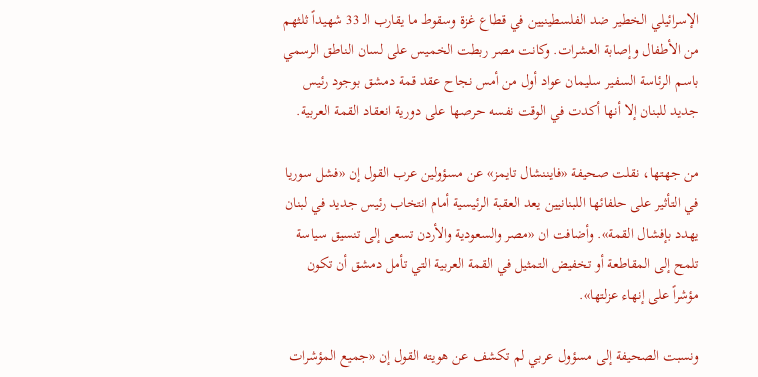الإسرائيلي الخطير ضد الفلسطينيين في قطاع غزة وسقوط ما يقارب الـ 33 شهيداً ثلثهم من الأطفال وإصابة العشرات. وكانت مصر ربطت الخميس على لسان الناطق الرسمي باسم الرئاسة السفير سليمان عواد أول من أمس نجاح عقد قمة دمشق بوجود رئيس جديد للبنان إلا أنها أكدت في الوقت نفسه حرصها على دورية انعقاد القمة العربية.

من جهتها، نقلت صحيفة «فايننشال تايمز» عن مسؤولين عرب القول إن «فشل سوريا في التأثير على حلفائها اللبنانيين يعد العقبة الرئيسية أمام انتخاب رئيس جديد في لبنان يهدد بإفشال القمة». وأضافت ان «مصر والسعودية والأردن تسعى إلى تنسيق سياسة تلمح إلى المقاطعة أو تخفيض التمثيل في القمة العربية التي تأمل دمشق أن تكون مؤشراً على إنهاء عزلتها».

ونسبت الصحيفة إلى مسؤول عربي لم تكشف عن هويته القول إن «جميع المؤشرات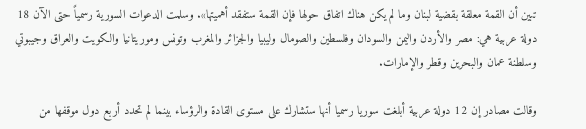تبين أن القمة معلقة بقضية لبنان وما لم يكن هناك اتفاق حولها فإن القمة ستفقد أهميتها». وسلمت الدعوات السورية رسمياً حتى الآن 18 دولة عربية هي: مصر والأردن واليمن والسودان وفلسطين والصومال وليبيا والجزائر والمغرب وتونس وموريتانيا والكويت والعراق وجيبوتي وسلطنة عمان والبحرين وقطر والإمارات.

وقالت مصادر إن 12 دولة عربية أبلغت سوريا رسميا أنها ستشارك على مستوى القادة والرؤساء بينما لم تحدد أربع دول موقفها من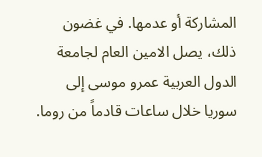المشاركة أو عدمها. في غضون ذلك، يصل الامين العام لجامعة الدول العربية عمرو موسى إلى سوريا خلال ساعات قادماً من روما.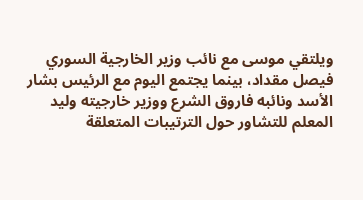ويلتقي موسى مع نائب وزير الخارجية السوري فيصل مقداد، بينما يجتمع اليوم مع الرئيس بشار الأسد ونائبه فاروق الشرع ووزير خارجيته وليد المعلم للتشاور حول الترتيبات المتعلقة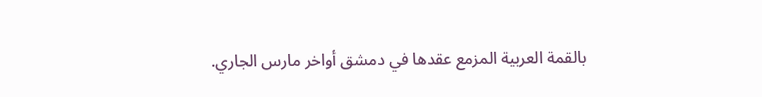بالقمة العربية المزمع عقدها في دمشق أواخر مارس الجاري.